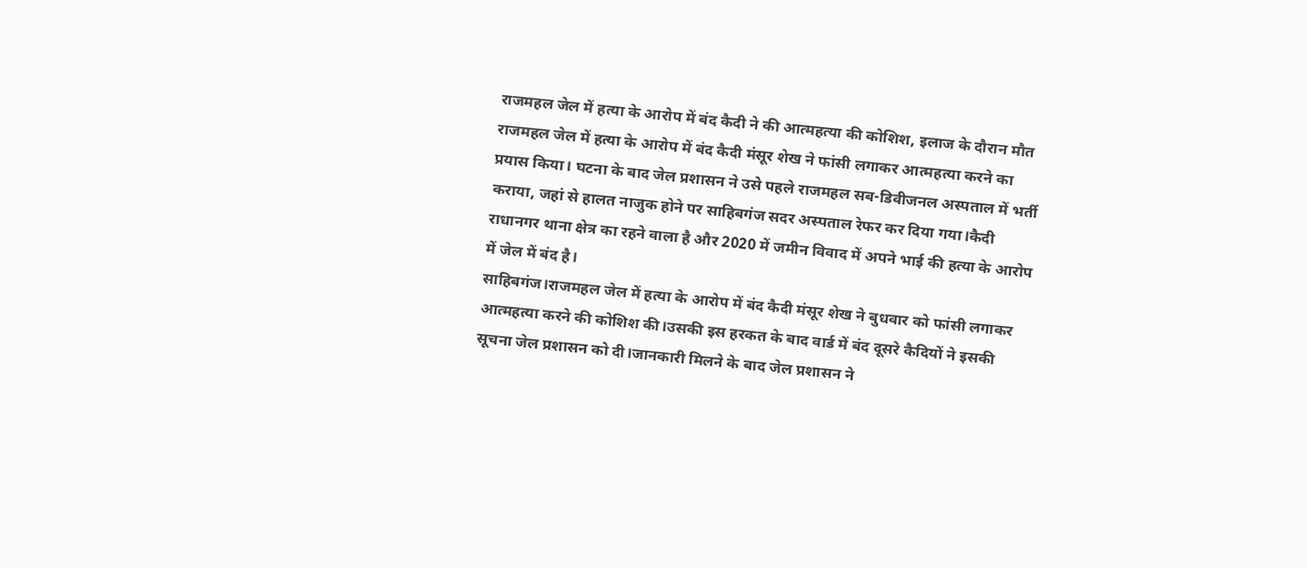राजमहल जेल में हत्या के आरोप में बंद कैदी ने की आत्महत्या की कोशिश, इलाज के दौरान मौत
राजमहल जेल में हत्या के आरोप में बंद कैदी मंसूर शेख ने फांसी लगाकर आत्महत्या करने का प्रयास किया। घटना के बाद जेल प्रशासन ने उसे पहले राजमहल सब-डिवीजनल अस्पताल में भर्ती कराया, जहां से हालत नाजुक होने पर साहिबगंज सदर अस्पताल रेफर कर दिया गया।कैदी राधानगर थाना क्षेत्र का रहने वाला है और 2020 में जमीन विवाद में अपने भाई की हत्या के आरोप में जेल में बंद है।
साहिबगंज।राजमहल जेल में हत्या के आरोप में बंद कैदी मंसूर शेख ने बुधवार को फांसी लगाकर आत्महत्या करने की कोशिश की।उसकी इस हरकत के बाद वार्ड में बंद दूसरे कैदियों ने इसकी सूचना जेल प्रशासन को दी।जानकारी मिलने के बाद जेल प्रशासन ने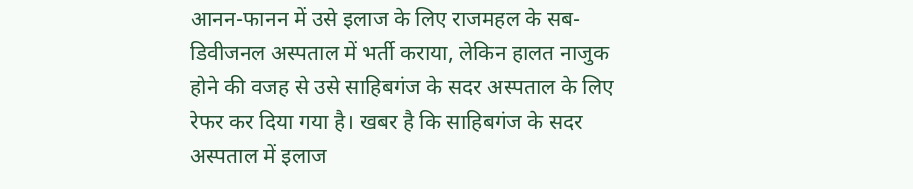आनन-फानन में उसे इलाज के लिए राजमहल के सब-डिवीजनल अस्पताल में भर्ती कराया, लेकिन हालत नाजुक होने की वजह से उसे साहिबगंज के सदर अस्पताल के लिए रेफर कर दिया गया है। खबर है कि साहिबगंज के सदर अस्पताल में इलाज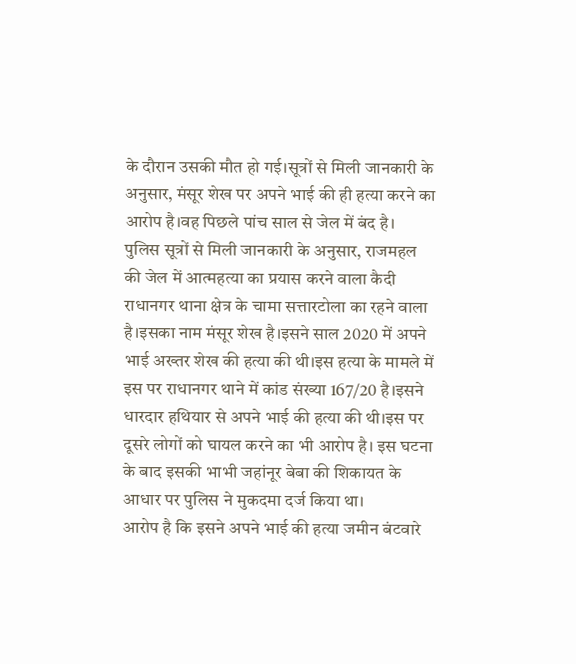के दौरान उसकी मौत हो गई।सूत्रों से मिली जानकारी के अनुसार, मंसूर शेख पर अपने भाई की ही हत्या करने का आरोप है।वह पिछले पांच साल से जेल में बंद है।
पुलिस सूत्रों से मिली जानकारी के अनुसार, राजमहल की जेल में आत्महत्या का प्रयास करने वाला कैदी राधानगर थाना क्षेत्र के चामा सत्तारटोला का रहने वाला है।इसका नाम मंसूर शेख है।इसने साल 2020 में अपने भाई अख्तर शेख की हत्या की थी।इस हत्या के मामले में इस पर राधानगर थाने में कांड संख्या 167/20 है।इसने धारदार हथियार से अपने भाई की हत्या की थी।इस पर दूसरे लोगों को घायल करने का भी आरोप है। इस घटना के बाद इसकी भाभी जहांनूर बेबा की शिकायत के आधार पर पुलिस ने मुकदमा दर्ज किया था।
आरोप है कि इसने अपने भाई की हत्या जमीन बंटवारे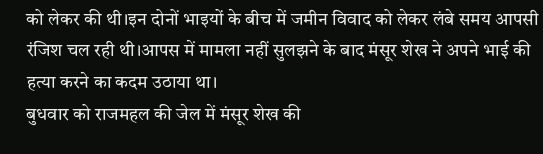को लेकर की थी।इन दोनों भाइयों के बीच में जमीन विवाद को लेकर लंबे समय आपसी रंजिश चल रही थी।आपस में मामला नहीं सुलझने के बाद मंसूर शेख ने अपने भाई की हत्या करने का कदम उठाया था।
बुधवार को राजमहल की जेल में मंसूर शेख की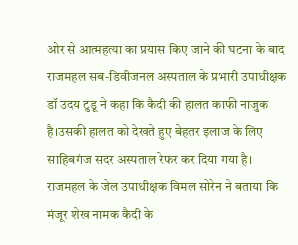ओर से आत्महत्या का प्रयास किए जाने की घटना के बाद राजमहल सब-डिवीजनल अस्पताल के प्रभारी उपाधीक्षक डॉ उदय टुडू ने कहा कि कैदी की हालत काफी नाजुक है।उसकी हालत को देखते हुए बेहतर इलाज के लिए साहिबगंज सदर अस्पताल रेफर कर दिया गया है।
राजमहल के जेल उपाधीक्षक विमल सोरेन ने बताया कि मंजूर शेख नामक कैदी के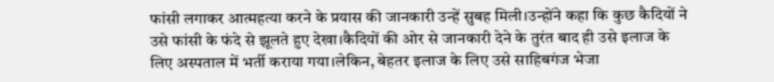फांसी लगाकर आत्महत्या करने के प्रयास की जानकारी उन्हें सुबह मिली।उन्होंने कहा कि कुछ कैदियों ने उसे फांसी के फंदे से झूलते हुए देखा।कैदियों की ओर से जानकारी देने के तुरंत बाद ही उसे इलाज के लिए अस्पताल में भर्ती कराया गया।लेकिन, बेहतर इलाज के लिए उसे साहिबगंज भेजा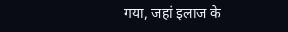गया, जहां इलाज के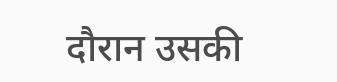दौरान उसकी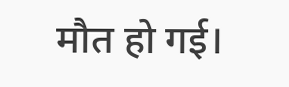मौत हो गई।